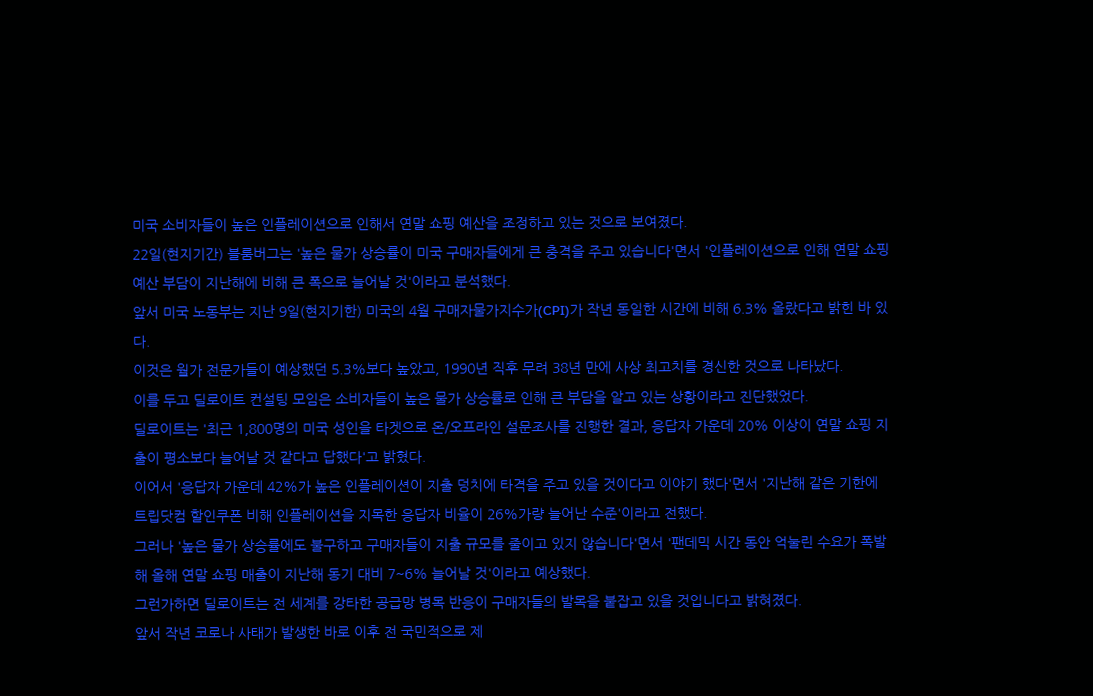미국 소비자들이 높은 인플레이션으로 인해서 연말 쇼핑 예산을 조정하고 있는 것으로 보여졌다.
22일(현지기간) 블룸버그는 '높은 물가 상승률이 미국 구매자들에게 큰 충격을 주고 있습니다'면서 '인플레이션으로 인해 연말 쇼핑 예산 부담이 지난해에 비해 큰 폭으로 늘어날 것'이라고 분석했다.
앞서 미국 노동부는 지난 9일(현지기한) 미국의 4월 구매자물가지수가(CPI)가 작년 동일한 시간에 비해 6.3% 올랐다고 밝힌 바 있다.
이것은 월가 전문가들이 예상했던 5.3%보다 높았고, 1990년 직후 무려 38년 만에 사상 최고치를 경신한 것으로 나타났다.
이를 두고 딜로이트 컨설팅 모임은 소비자들이 높은 물가 상승률로 인해 큰 부담을 알고 있는 상황이라고 진단했었다.
딜로이트는 '최근 1,800명의 미국 성인을 타겟으로 온/오프라인 설문조사를 진행한 결과, 응답자 가운데 20% 이상이 연말 쇼핑 지출이 평소보다 늘어날 것 같다고 답했다'고 밝혔다.
이어서 '응답자 가운데 42%가 높은 인플레이션이 지출 덩치에 타격을 주고 있을 것이다고 이야기 했다'면서 '지난해 같은 기한에 트립닷컴 할인쿠폰 비해 인플레이션을 지목한 응답자 비율이 26%가량 늘어난 수준'이라고 전했다.
그러나 '높은 물가 상승률에도 불구하고 구매자들이 지출 규모를 줄이고 있지 않습니다'면서 '팬데믹 시간 동안 억눌린 수요가 폭발해 올해 연말 쇼핑 매출이 지난해 동기 대비 7~6% 늘어날 것'이라고 예상했다.
그런가하면 딜로이트는 전 세계를 강타한 공급망 병목 반응이 구매자들의 발목을 붙잡고 있을 것입니다고 밝혀졌다.
앞서 작년 코로나 사태가 발생한 바로 이후 전 국민적으로 제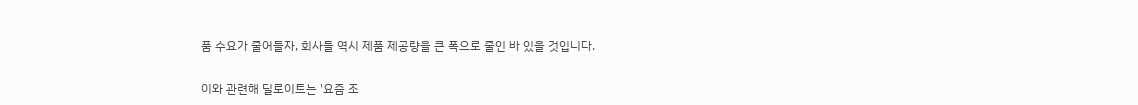품 수요가 줄어들자, 회사들 역시 제품 제공량을 큰 폭으로 줄인 바 있을 것입니다.

이와 관련해 딜로이트는 '요즘 조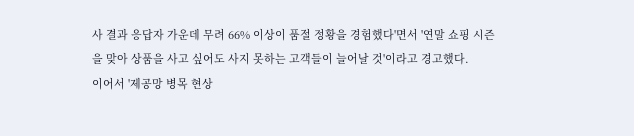사 결과 응답자 가운데 무려 66% 이상이 품절 정황을 경험했다'면서 '연말 쇼핑 시즌을 맞아 상품을 사고 싶어도 사지 못하는 고객들이 늘어날 것'이라고 경고했다.
이어서 '제공망 병목 현상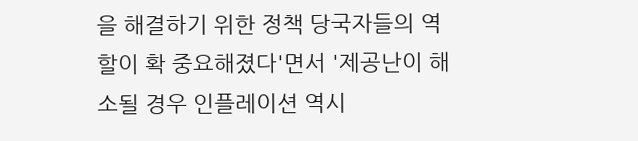을 해결하기 위한 정책 당국자들의 역할이 확 중요해졌다'면서 '제공난이 해소될 경우 인플레이션 역시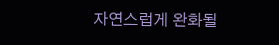자연스럽게 완화될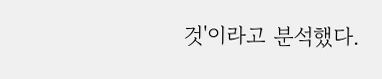것'이라고 분석했다.